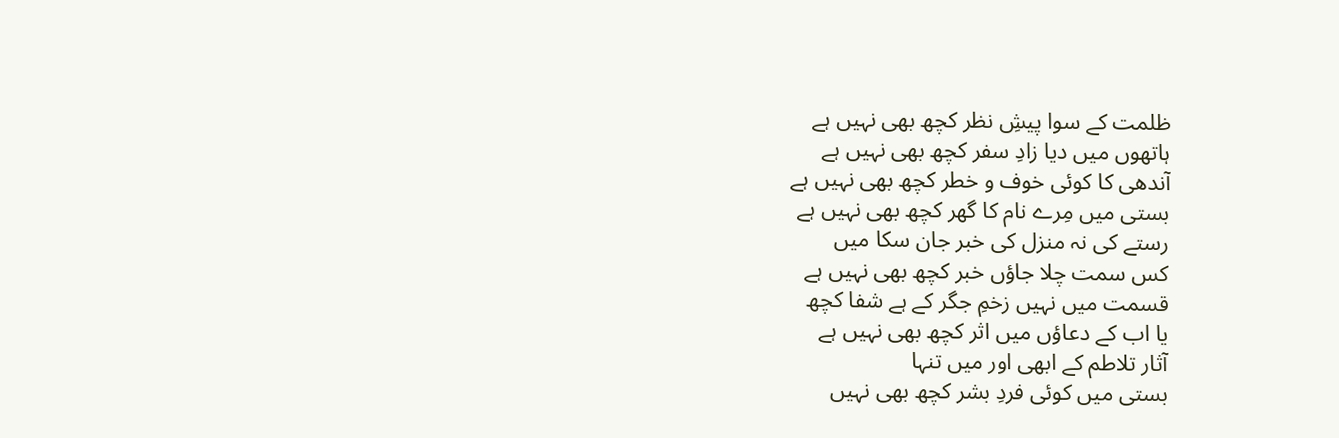ظلمت کے سوا پیشِ نظر کچھ بھی نہیں ہے
ہاتھوں میں دیا زادِ سفر کچھ بھی نہیں ہے
آندھی کا کوئی خوف و خطر کچھ بھی نہیں ہے
بستی میں مِرے نام کا گھر کچھ بھی نہیں ہے
رستے کی نہ منزل کی خبر جان سکا میں
کس سمت چلا جاؤں خبر کچھ بھی نہیں ہے
قسمت میں نہیں زخمِ جگر کے ہے شفا کچھ
یا اب کے دعاؤں میں اثر کچھ بھی نہیں ہے
آثار تلاطم کے ابھی اور میں تنہا
بستی میں کوئی فردِ بشر کچھ بھی نہیں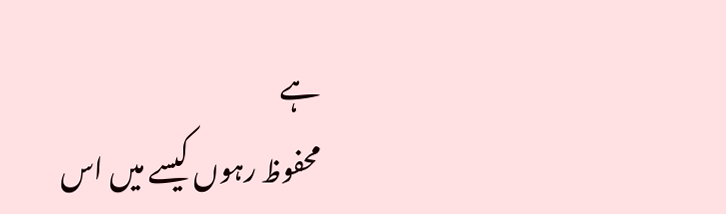ہے
محفوظ رہوں کیسے میں اس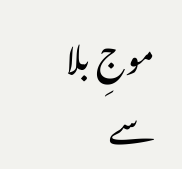موجِ بلا سے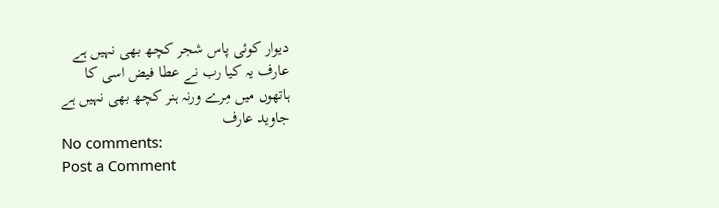دیوار کوئی پاس شجر کچھ بھی نہیں ہے
عارف یہ کیا رب نے عطا فیض اسی کا
ہاتھوں میں مِرے ورنہ ہنر کچھ بھی نہیں ہے
جاوید عارف
No comments:
Post a Comment